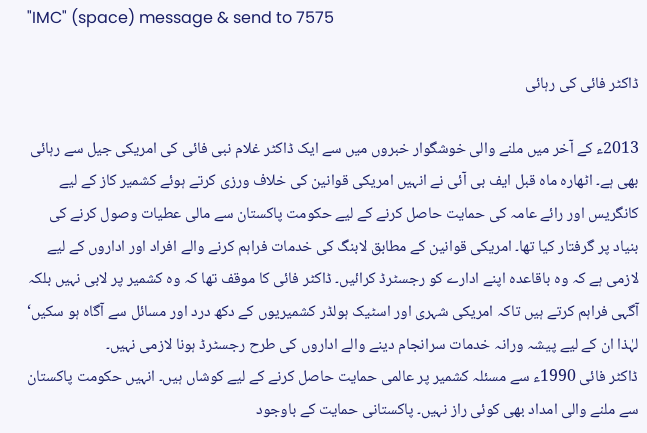"IMC" (space) message & send to 7575

ڈاکٹر فائی کی رہائی

2013ء کے آخر میں ملنے والی خوشگوار خبروں میں سے ایک ڈاکٹر غلام نبی فائی کی امریکی جیل سے رہائی بھی ہے۔ اٹھارہ ماہ قبل ایف بی آئی نے انہیں امریکی قوانین کی خلاف ورزی کرتے ہوئے کشمیر کاز کے لیے کانگریس اور رائے عامہ کی حمایت حاصل کرنے کے لیے حکومت پاکستان سے مالی عطیات وصول کرنے کی بنیاد پر گرفتار کیا تھا۔ امریکی قوانین کے مطابق لابنگ کی خدمات فراہم کرنے والے افراد اور اداروں کے لیے لازمی ہے کہ وہ باقاعدہ اپنے ادارے کو رجسٹرڈ کرائیں۔ ڈاکٹر فائی کا موقف تھا کہ وہ کشمیر پر لابی نہیں بلکہ آگہی فراہم کرتے ہیں تاکہ امریکی شہری اور اسٹیک ہولڈر کشمیریوں کے دکھ درد اور مسائل سے آگاہ ہو سکیں‘ لہٰذا ان کے لیے پیشہ ورانہ خدمات سرانجام دینے والے اداروں کی طرح رجسٹرڈ ہونا لازمی نہیں۔
ڈاکٹر فائی 1990ء سے مسئلہ کشمیر پر عالمی حمایت حاصل کرنے کے لیے کوشاں ہیں۔ انہیں حکومت پاکستان سے ملنے والی امداد بھی کوئی راز نہیں۔ پاکستانی حمایت کے باوجود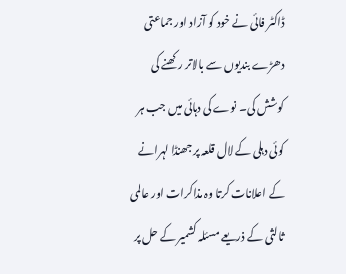ڈاکٹر فائی نے خود کو آزاد اور جماعتی دھڑے بندیوں سے بالاتر رکھنے کی کوشش کی۔ نوے کی دہائی میں جب ہر کوئی دہلی کے لال قلعہ پر جھنڈا لہرانے کے اعلانات کرتا وہ مذاکرات اور عالمی ثالثی کے ذریعے مسئلہ کشمیر کے حل پر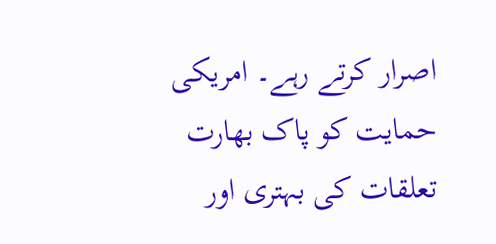اصرار کرتے رہے۔ امریکی حمایت کو پاک بھارت تعلقات کی بہتری اور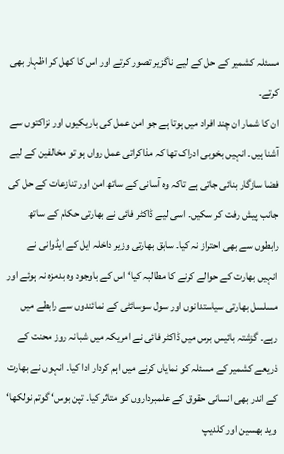مسئلہ کشمیر کے حل کے لیے ناگزیر تصور کرتے اور اس کا کھل کر اظہار بھی کرتے۔
ان کا شمار ان چند افراد میں ہوتا ہے جو امن عمل کی باریکیوں اور نزاکتوں سے آشنا ہیں۔ انہیں بخوبی ادراک تھا کہ مذاکراتی عمل رواں ہو تو مخالفین کے لیے فضا سازگار بنائی جاتی ہے تاکہ وہ آسانی کے ساتھ امن اور تنازعات کے حل کی جانب پیش رفت کر سکیں۔ اسی لیے ڈاکٹر فائی نے بھارتی حکام کے ساتھ رابطوں سے بھی احتراز نہ کیا۔ سابق بھارتی وزیر داخلہ ایل کے ایڈوانی نے انہیں بھارت کے حوالے کرنے کا مطالبہ کیا‘ اس کے باوجود وہ بدمزہ نہ ہوئے اور مسلسل بھارتی سیاستدانوں اور سول سوسائٹی کے نمائندوں سے رابطے میں رہے۔ گزشتہ بائیس برس میں ڈاکٹر فائی نے امریکہ میں شبانہ روز محنت کے ذریعے کشمیر کے مسئلہ کو نمایاں کرنے میں اہم کردار ادا کیا۔ انہوں نے بھارت کے اندر بھی انسانی حقوق کے علمبرداروں کو متاثر کیا۔ تپن بوس‘ گوتم نولکھا‘ وید بھسین اور کلدیپ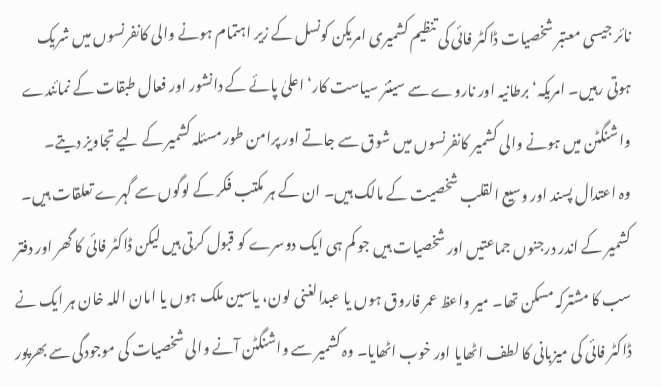نائر جیسی معتبر شخصیات ڈاکٹر فائی کی تنظیم کشمیری امریکن کونسل کے زیر اہتمام ہونے والی کانفرنسوں میں شریک ہوتی رہیں۔ امریکہ‘ برطانیہ اور ناروے سے سینئر سیاست کار‘ اعلیٰ پائے کے دانشور اور فعال طبقات کے نمائندے واشنگٹن میں ہونے والی کشمیر کانفرنسوں میں شوق سے جاتے اور پرامن طور مسئلہ کشمیر کے لیے تجاویز دیتے۔
وہ اعتدال پسند اور وسیع القلب شخصیت کے مالک ہیں۔ ان کے ہر مکتب فکر کے لوگوں سے گہرے تعلقات ہیں۔ کشمیر کے اندر درجنوں جماعتیں اور شخصیات ہیں جو کم ہی ایک دوسرے کو قبول کرتی ہیں لیکن ڈاکٹر فائی کا گھر اور دفتر سب کا مشترکہ مسکن تھا۔ میر واعظ عمر فاروق ہوں یا عبدالغنی لون، یاسین ملک ہوں یا امان اللہ خان ہر ایک نے ڈاکٹر فائی کی میزبانی کا لطف اٹھایا اور خوب اٹھایا۔ وہ کشمیر سے واشنگٹن آنے والی شخصیات کی موجودگی سے بھرپور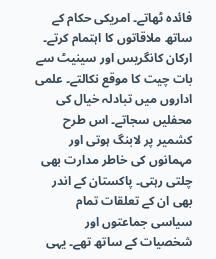فائدہ ٹھاتے۔ امریکی حکام کے ساتھ ملاقاتوں کا اہتمام کرتے۔ ارکان کانگریس اور سینیٹ سے بات چیت کا موقع نکالتے۔ علمی اداروں میں تبادلہ خیال کی محفلیں سجاتے۔ اس طرح کشمیر پر لابنگ ہوتی اور مہمانوں کی خاطر مدارت بھی چلتی رہتی۔ پاکستان کے اندر بھی ان کے تعلقات تمام سیاسی جماعتوں اور شخصیات کے ساتھ تھے۔ یہی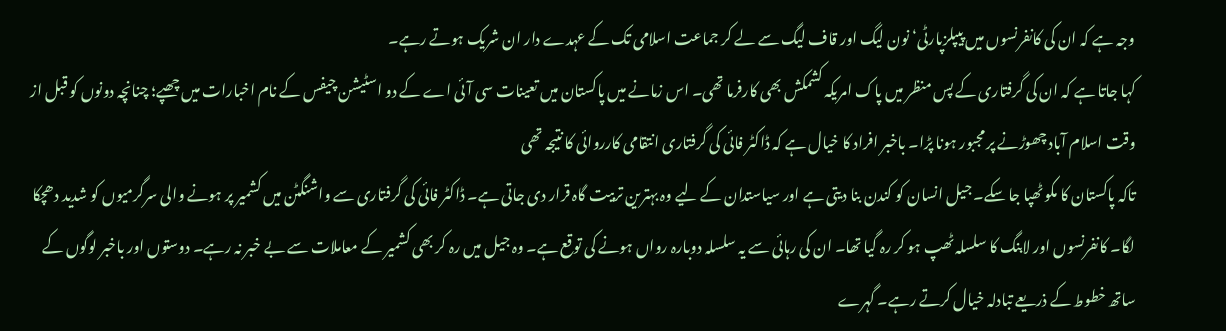وجہ ہے کہ ان کی کانفرنسوں میں پیپلزپارٹی‘ نون لیگ اور قاف لیگ سے لے کر جماعت اسلامی تک کے عہدے دار ان شریک ہوتے رہے۔
کہا جاتا ہے کہ ان کی گرفتاری کے پس منظر میں پاک امریکہ کشمکش بھی کارفرما تھی۔ اس زمانے میں پاکستان میں تعینات سی آئی اے کے دو اسٹیشن چیفس کے نام اخبارات میں چھپے؛ چنانچہ دونوں کو قبل از وقت اسلام آباد چھوڑنے پر مجبور ہونا پڑا۔ باخبر افراد کا خیال ہے کہ ڈاکٹر فائی کی گرفتاری انتقامی کارروائی کا نتیجہ تھی
تاکہ پاکستان کا مکو ٹھپا جا سکے۔ جیل انسان کو کندن بنا دیتی ہے اور سیاستدان کے لیے وہ بہترین تربیت گاہ قرار دی جاتی ہے۔ ڈاکٹر فائی کی گرفتاری سے واشنگٹن میں کشمیر پر ہونے والی سرگرمیوں کو شدید دھچکا لگا۔ کانفرنسوں اور لابنگ کا سلسلہ ٹھپ ہو کر رہ گیا تھا۔ ان کی رہائی سے یہ سلسلہ دوبارہ رواں ہونے کی توقع ہے۔ وہ جیل میں رہ کر بھی کشمیر کے معاملات سے بے خبر نہ رہے۔ دوستوں اور باخبر لوگوں کے ساتھ خطوط کے ذریعے تبادلہ خیال کرتے رہے۔ گہرے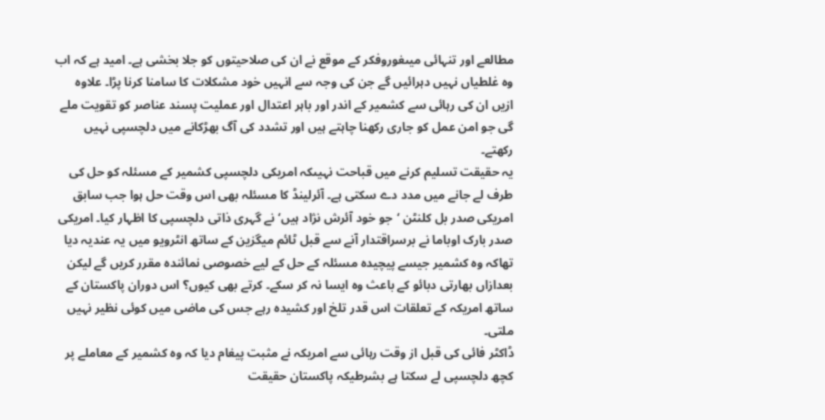مطالعے اور تنہائی میںغوروفکر کے موقع نے ان کی صلاحیتوں کو جلا بخشی ہے۔ امید ہے کہ اب وہ غلطیاں نہیں دہرائیں گے جن کی وجہ سے انہیں خود مشکلات کا سامنا کرنا پڑا۔ علاوہ ازیں ان کی رہائی سے کشمیر کے اندر اور باہر اعتدال اور عملیت پسند عناصر کو تقویت ملے گی جو امن عمل کو جاری رکھنا چاہتے ہیں اور تشدد کی آگ بھڑکانے میں دلچسپی نہیں رکھتے۔
یہ حقیقت تسلیم کرنے میں قباحت نہیںکہ امریکی دلچسپی کشمیر کے مسئلہ کو حل کی طرف لے جانے میں مدد دے سکتی ہے۔ آئرلینڈ کا مسئلہ بھی اس وقت حل ہوا جب سابق امریکی صدر بل کلنٹن ‘جو خود آئرش نژاد ہیں‘ نے گہری ذاتی دلچسپی کا اظہار کیا۔ امریکی صدر بارک اوباما نے برسراقتدار آنے سے قبل ٹائم میگزین کے ساتھ انٹرویو میں یہ عندیہ دیا تھاکہ وہ کشمیر جیسے پیچیدہ مسئلہ کے حل کے لیے خصوصی نمائندہ مقرر کریں گے لیکن بعدازاں بھارتی دبائو کے باعث وہ ایسا نہ کر سکے۔ کرتے بھی کیوں؟ اس دوران پاکستان کے ساتھ امریکہ کے تعلقات اس قدر تلخ اور کشیدہ رہے جس کی ماضی میں کوئی نظیر نہیں ملتی۔
ڈاکٹر فائی کی قبل از وقت رہائی سے امریکہ نے مثبت پیغام دیا کہ وہ کشمیر کے معاملے پر کچھ دلچسپی لے سکتا ہے بشرطیکہ پاکستان حقیقت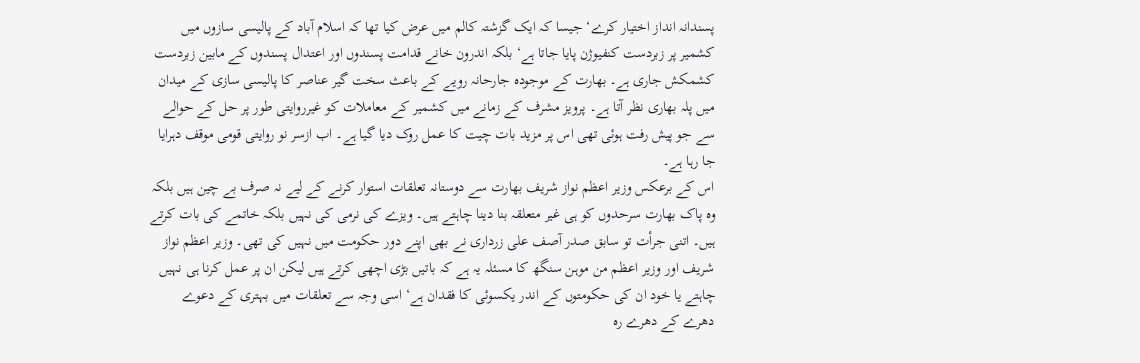پسندانہ انداز اختیار کرے‘ جیسا کہ ایک گزشتہ کالم میں عرض کیا تھا کہ اسلام آباد کے پالیسی سازوں میں کشمیر پر زبردست کنفیوژن پایا جاتا ہے‘ بلکہ اندرون خانے قدامت پسندوں اور اعتدال پسندوں کے مابین زبردست کشمکش جاری ہے۔ بھارت کے موجودہ جارحانہ رویے کے باعث سخت گیر عناصر کا پالیسی سازی کے میدان میں پلہ بھاری نظر آتا ہے۔ پرویز مشرف کے زمانے میں کشمیر کے معاملات کو غیرروایتی طور پر حل کے حوالے سے جو پیش رفت ہوئی تھی اس پر مزید بات چیت کا عمل روک دیا گیا ہے۔ اب ازسر نو روایتی قومی موقف دہرایا جا رہا ہے۔
اس کے برعکس وزیر اعظم نواز شریف بھارت سے دوستانہ تعلقات استوار کرنے کے لیے نہ صرف بے چین ہیں بلکہ وہ پاک بھارت سرحدوں کو ہی غیر متعلقہ بنا دینا چاہتے ہیں۔ ویزے کی نرمی کی نہیں بلکہ خاتمے کی بات کرتے ہیں۔ اتنی جرأت تو سابق صدر آصف علی زرداری نے بھی اپنے دور حکومت میں نہیں کی تھی۔ وزیر اعظم نواز شریف اور وزیر اعظم من موہن سنگھ کا مسئلہ یہ ہے کہ باتیں بڑی اچھی کرتے ہیں لیکن ان پر عمل کرنا ہی نہیں چاہتے یا خود ان کی حکومتوں کے اندر یکسوئی کا فقدان ہے‘ اسی وجہ سے تعلقات میں بہتری کے دعوے دھرے کے دھرے رہ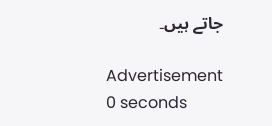جاتے ہیں۔

Advertisement
0 seconds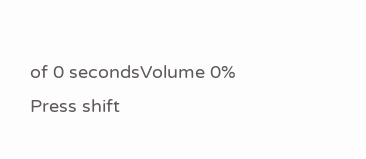of 0 secondsVolume 0%
Press shift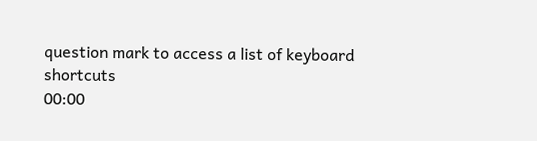question mark to access a list of keyboard shortcuts
00:00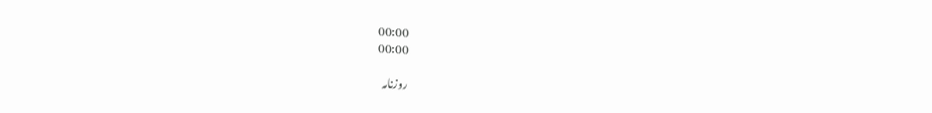00:00
00:00

روزنامہ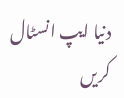دنیا ایپ انسٹال کریں